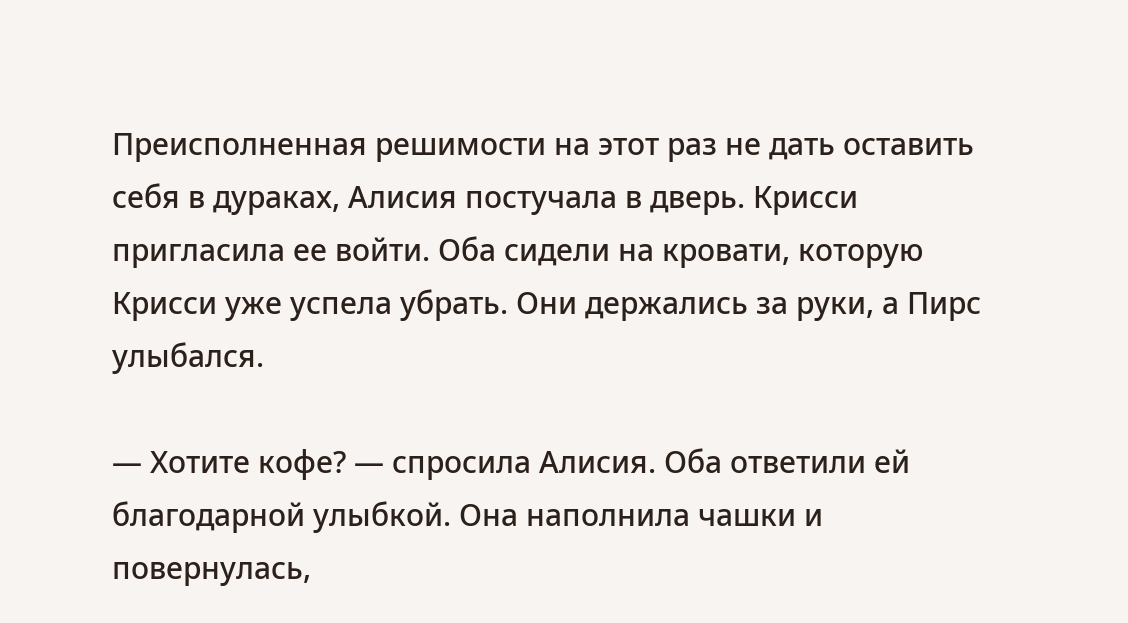Преисполненная решимости на этот раз не дать оставить себя в дураках, Алисия постучала в дверь. Крисси пригласила ее войти. Оба сидели на кровати, которую Крисси уже успела убрать. Они держались за руки, а Пирс улыбался.

— Хотите кофе? — спросила Алисия. Оба ответили ей благодарной улыбкой. Она наполнила чашки и повернулась,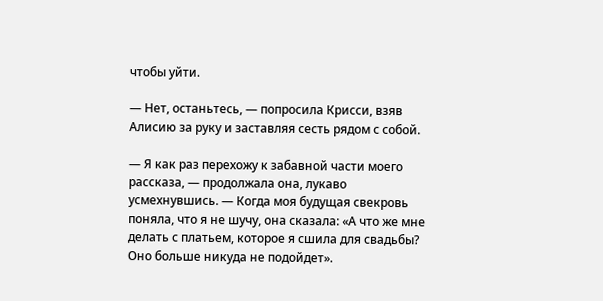чтобы уйти.

— Нет, останьтесь, — попросила Крисси, взяв Алисию за руку и заставляя сесть рядом с собой.

— Я как раз перехожу к забавной части моего рассказа, — продолжала она, лукаво усмехнувшись. — Когда моя будущая свекровь поняла, что я не шучу, она сказала: «А что же мне делать с платьем, которое я сшила для свадьбы? Оно больше никуда не подойдет».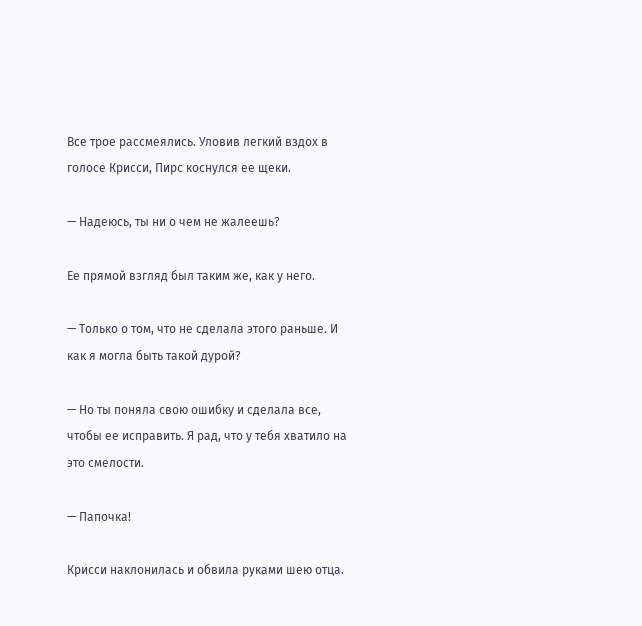Все трое рассмеялись. Уловив легкий вздох в голосе Крисси, Пирс коснулся ее щеки.

— Надеюсь, ты ни о чем не жалеешь?

Ее прямой взгляд был таким же, как у него.

— Только о том, что не сделала этого раньше. И как я могла быть такой дурой?

— Но ты поняла свою ошибку и сделала все, чтобы ее исправить. Я рад, что у тебя хватило на это смелости.

— Папочка!

Крисси наклонилась и обвила руками шею отца.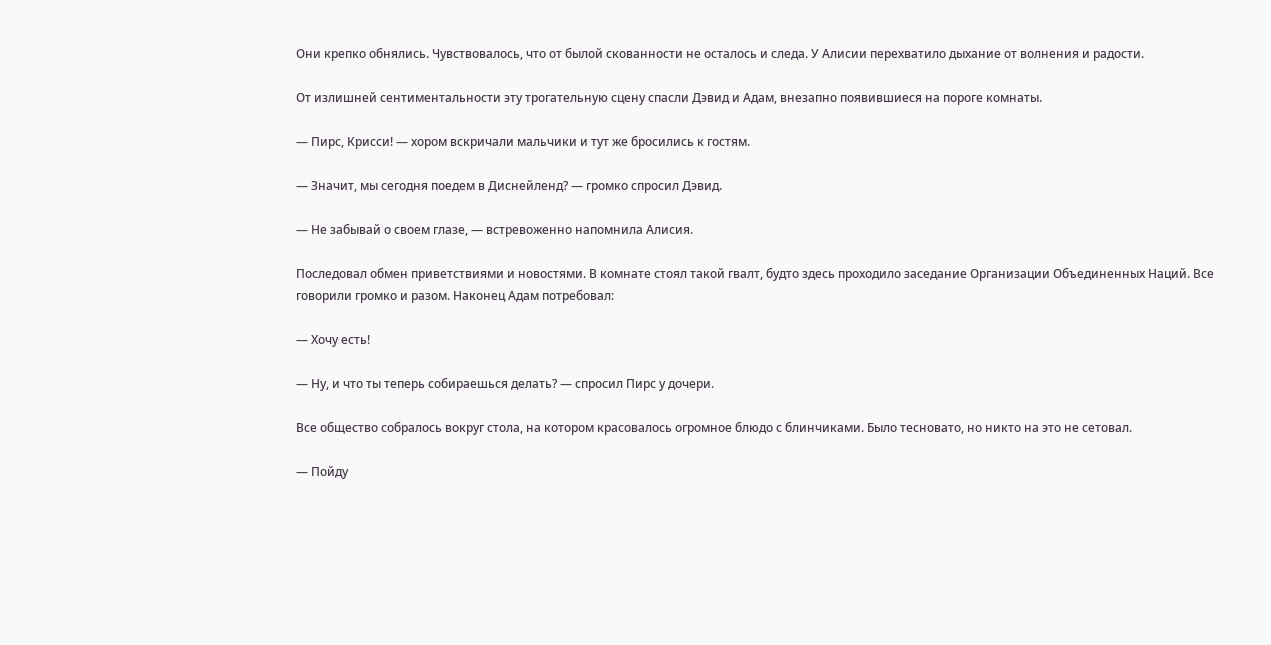Они крепко обнялись. Чувствовалось, что от былой скованности не осталось и следа. У Алисии перехватило дыхание от волнения и радости.

От излишней сентиментальности эту трогательную сцену спасли Дэвид и Адам, внезапно появившиеся на пороге комнаты.

— Пирс, Крисси! — хором вскричали мальчики и тут же бросились к гостям.

— Значит, мы сегодня поедем в Диснейленд? — громко спросил Дэвид.

— Не забывай о своем глазе, — встревоженно напомнила Алисия.

Последовал обмен приветствиями и новостями. В комнате стоял такой гвалт, будто здесь проходило заседание Организации Объединенных Наций. Все говорили громко и разом. Наконец Адам потребовал:

— Хочу есть!

— Ну, и что ты теперь собираешься делать? — спросил Пирс у дочери.

Все общество собралось вокруг стола, на котором красовалось огромное блюдо с блинчиками. Было тесновато, но никто на это не сетовал.

— Пойду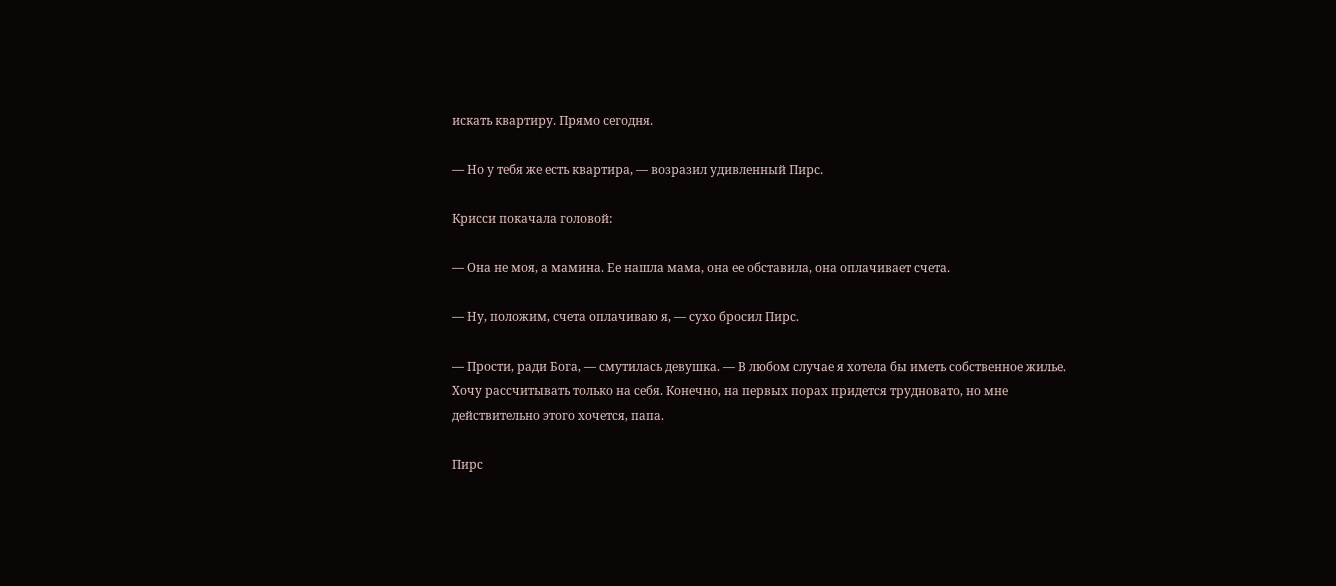искать квартиру. Прямо сегодня.

— Но у тебя же есть квартира, — возразил удивленный Пирс.

Крисси покачала головой:

— Она не моя, а мамина. Ее нашла мама, она ее обставила, она оплачивает счета.

— Ну, положим, счета оплачиваю я, — сухо бросил Пирс.

— Прости, ради Бога, — смутилась девушка. — В любом случае я хотела бы иметь собственное жилье. Хочу рассчитывать только на себя. Конечно, на первых порах придется трудновато, но мне действительно этого хочется, папа.

Пирс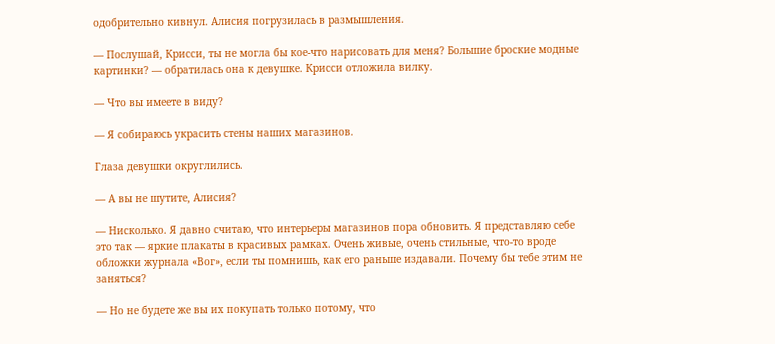одобрительно кивнул. Алисия погрузилась в размышления.

— Послушай, Крисси, ты не могла бы кое-что нарисовать для меня? Большие броские модные картинки? — обратилась она к девушке. Крисси отложила вилку.

— Что вы имеете в виду?

— Я собираюсь украсить стены наших магазинов.

Глаза девушки округлились.

— А вы не шутите, Алисия?

— Нисколько. Я давно считаю, что интерьеры магазинов пора обновить. Я представляю себе это так — яркие плакаты в красивых рамках. Очень живые, очень стильные, что-то вроде обложки журнала «Вог», если ты помнишь, как его раньше издавали. Почему бы тебе этим не заняться?

— Но не будете же вы их покупать только потому, что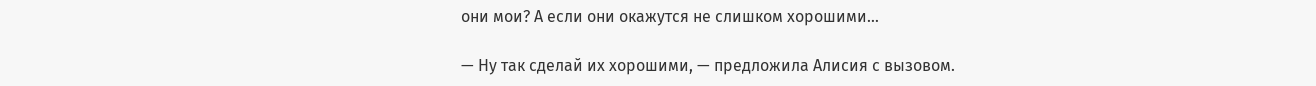они мои? А если они окажутся не слишком хорошими…

— Ну так сделай их хорошими, — предложила Алисия с вызовом.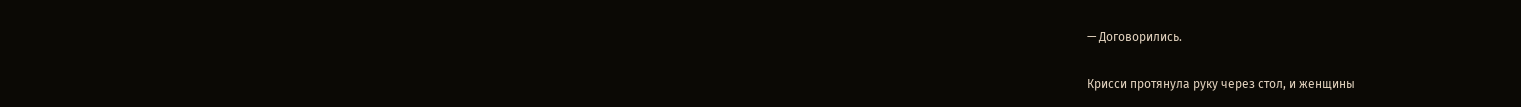— Договорились.

Крисси протянула руку через стол, и женщины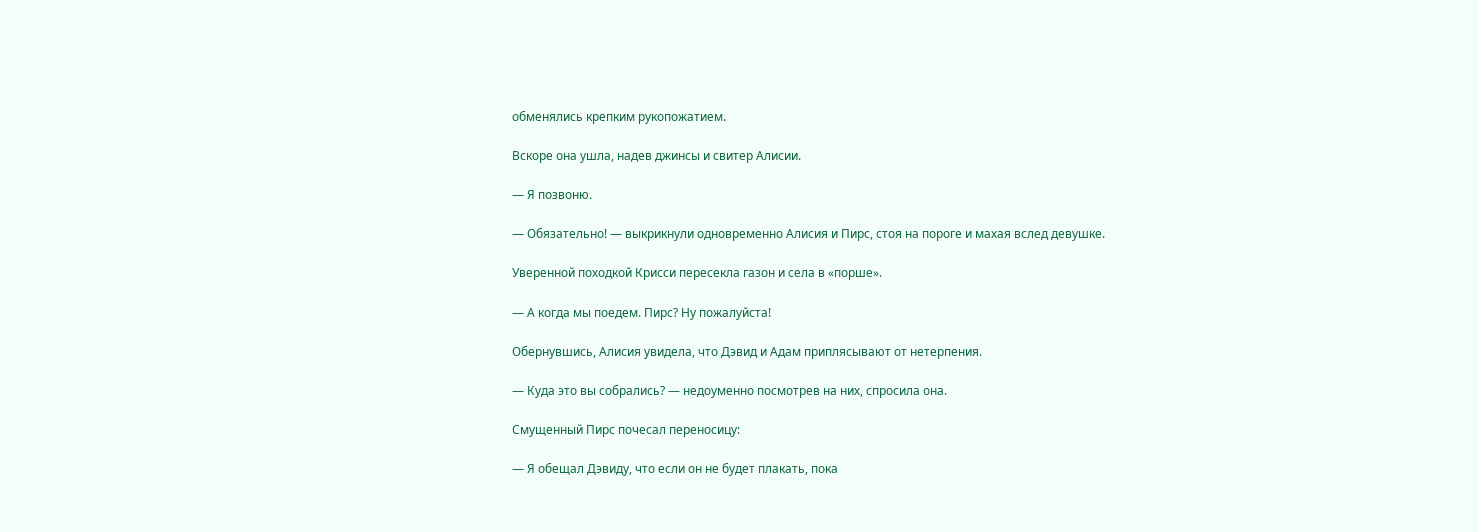обменялись крепким рукопожатием.

Вскоре она ушла, надев джинсы и свитер Алисии.

— Я позвоню.

— Обязательно! — выкрикнули одновременно Алисия и Пирс, стоя на пороге и махая вслед девушке.

Уверенной походкой Крисси пересекла газон и села в «порше».

— А когда мы поедем. Пирс? Ну пожалуйста!

Обернувшись, Алисия увидела, что Дэвид и Адам приплясывают от нетерпения.

— Куда это вы собрались? — недоуменно посмотрев на них, спросила она.

Смущенный Пирс почесал переносицу:

— Я обещал Дэвиду, что если он не будет плакать, пока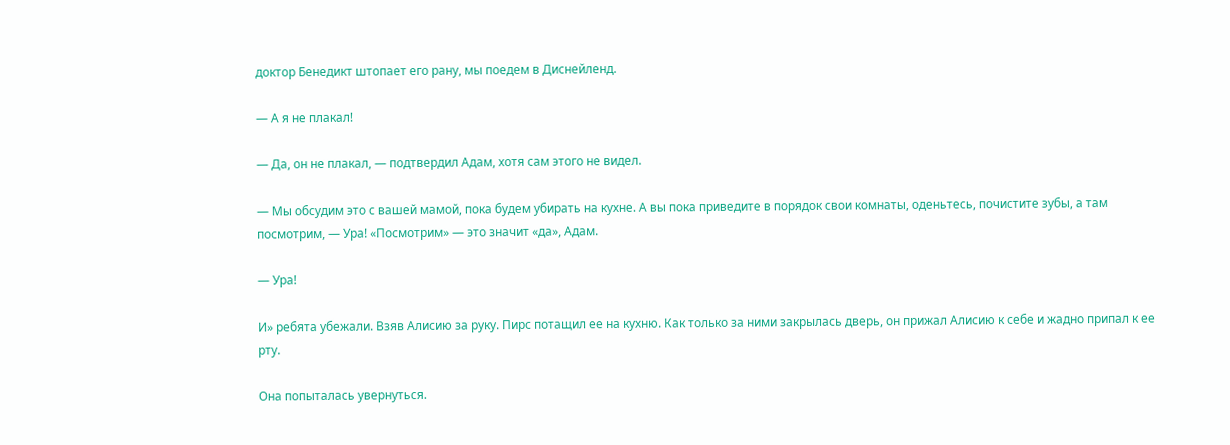доктор Бенедикт штопает его рану, мы поедем в Диснейленд.

— А я не плакал!

— Да, он не плакал, — подтвердил Адам, хотя сам этого не видел.

— Мы обсудим это с вашей мамой, пока будем убирать на кухне. А вы пока приведите в порядок свои комнаты, оденьтесь, почистите зубы, а там посмотрим, — Ура! «Посмотрим» — это значит «да», Адам.

— Ура!

И» ребята убежали. Взяв Алисию за руку. Пирс потащил ее на кухню. Как только за ними закрылась дверь, он прижал Алисию к себе и жадно припал к ее рту.

Она попыталась увернуться.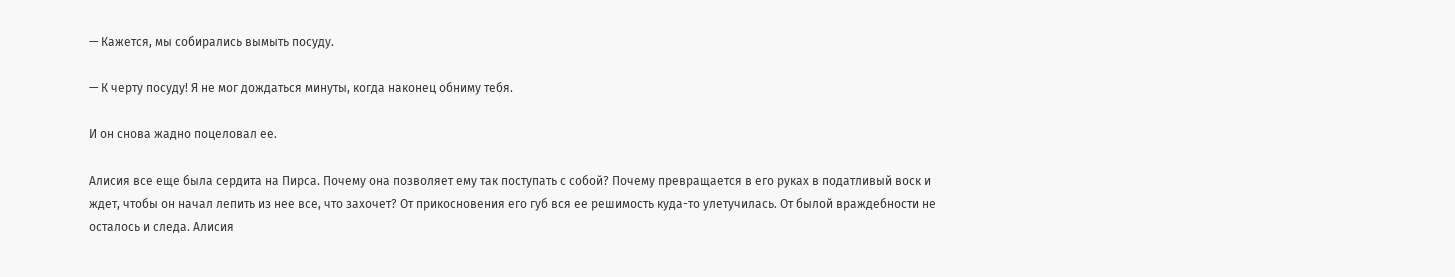— Кажется, мы собирались вымыть посуду.

— К черту посуду! Я не мог дождаться минуты, когда наконец обниму тебя.

И он снова жадно поцеловал ее.

Алисия все еще была сердита на Пирса. Почему она позволяет ему так поступать с собой? Почему превращается в его руках в податливый воск и ждет, чтобы он начал лепить из нее все, что захочет? От прикосновения его губ вся ее решимость куда-то улетучилась. От былой враждебности не осталось и следа. Алисия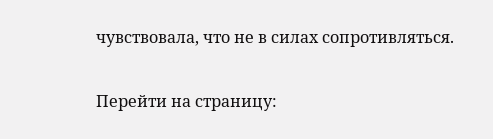чувствовала, что не в силах сопротивляться.

Перейти на страницу: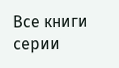Все книги серии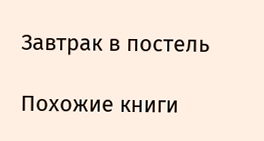Завтрак в постель

Похожие книги